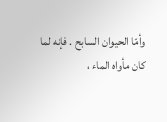وأمّا الحيوان السابح . فإنه لما كان مأواه الماء ،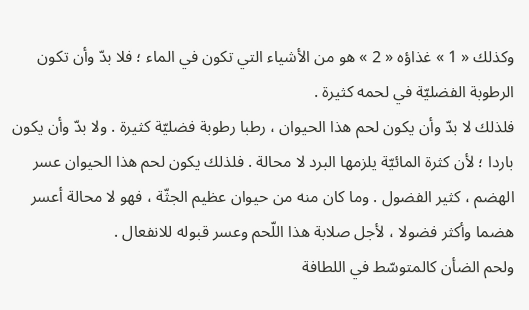وكذلك « 1 » غذاؤه « 2 » هو من الأشياء التي تكون في الماء ؛ فلا بدّ وأن تكون الرطوبة الفضليّة في لحمه كثيرة .
فلذلك لا بدّ وأن يكون لحم هذا الحيوان ، رطبا رطوبة فضليّة كثيرة . ولا بدّ وأن يكون باردا ؛ لأن كثرة المائيّة يلزمها البرد لا محالة . فلذلك يكون لحم هذا الحيوان عسر الهضم ، كثير الفضول . وما كان منه من حيوان عظيم الجثّة ، فهو لا محالة أعسر هضما وأكثر فضولا ، لأجل صلابة هذا اللّحم وعسر قبوله للانفعال .
ولحم الضأن كالمتوسّط في اللطافة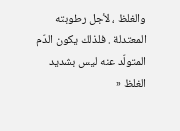والغلظ ، لأجل رطوبته المعتدلة . فلذلك يكون الدّم المتولّد عنه ليس بشديد الغلظ «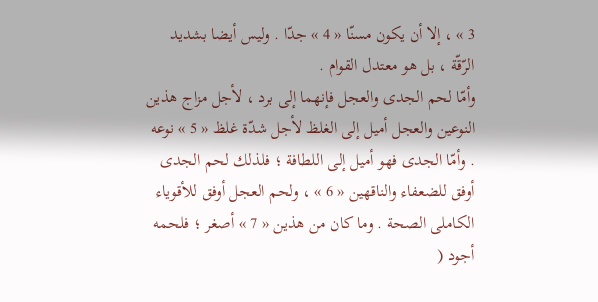3 » ، إلا أن يكون مسنّا « 4 » جدّا . وليس أيضا بشديد الرّقّة ، بل هو معتدل القوام .
وأمّا لحم الجدى والعجل فإنهما إلى برد ، لأجل مزاج هذين النوعين والعجل أميل إلى الغلظ لأجل شدّة غلظ « 5 » نوعه . وأمّا الجدى فهو أميل إلى اللطافة ؛ فلذلك لحم الجدى أوفق للضعفاء والناقهين « 6 » ، ولحم العجل أوفق للأقوياء الكاملى الصحة . وما كان من هذين « 7 » أصغر ؛ فلحمه أجود (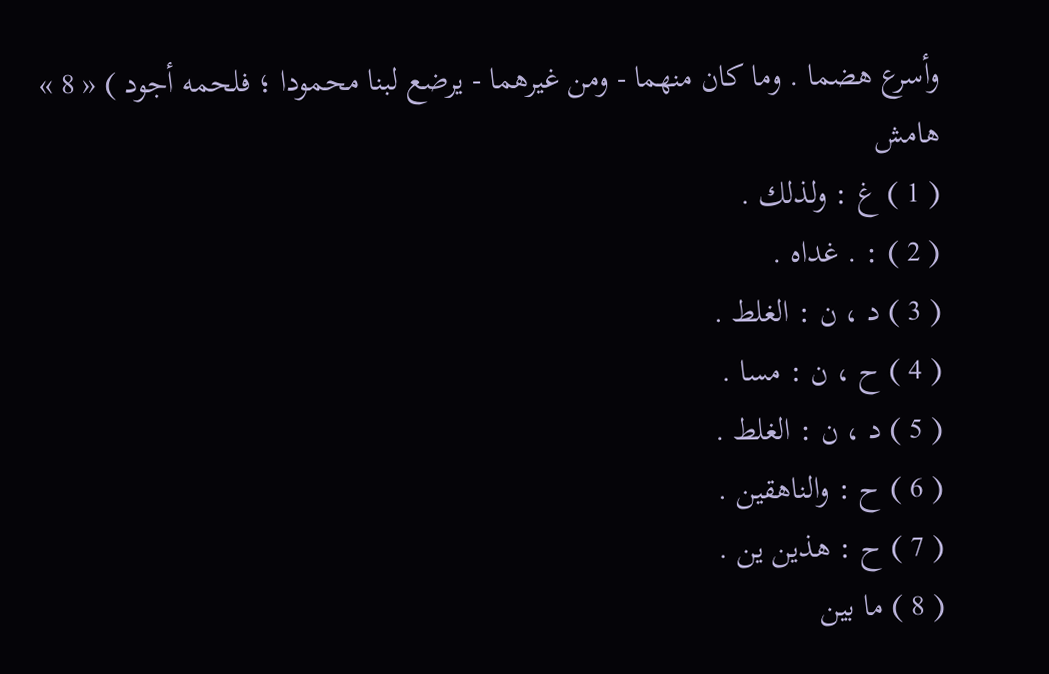وأسرع هضما . وما كان منهما - ومن غيرهما - يرضع لبنا محمودا ؛ فلحمه أجود ) « 8 »
هامش
( 1 ) غ : ولذلك .
( 2 ) : . غداه .
( 3 ) د ، ن : الغلط .
( 4 ) ح ، ن : مسا .
( 5 ) د ، ن : الغلط .
( 6 ) ح : والناهقين .
( 7 ) ح : هذين ين .
( 8 ) ما بين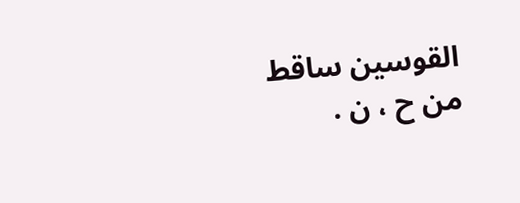القوسين ساقط من ح ، ن .